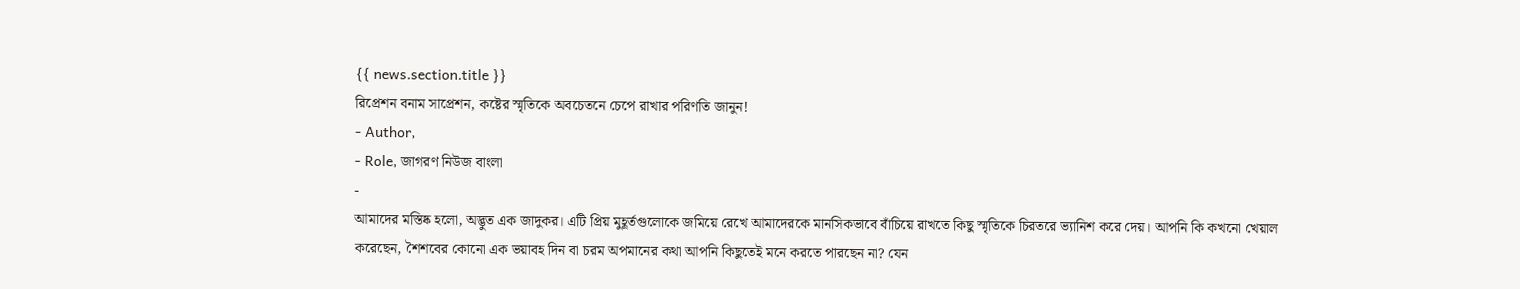{{ news.section.title }}
রিপ্রেশন বনাম সাপ্রেশন, কষ্টের স্মৃতিকে অবচেতনে চেপে রাখার পরিণতি জানুন!
- Author,
- Role, জাগরণ নিউজ বাংলা
-
আমাদের মস্তিষ্ক হলো, অদ্ভুত এক জাদুকর। এটি প্রিয় মুহূর্তগুলোকে জমিয়ে রেখে আমাদেরকে মানসিকভাবে বাঁচিয়ে রাখতে কিছু স্মৃতিকে চিরতরে ভ্যানিশ করে দেয়। আপনি কি কখনো খেয়াল করেছেন, শৈশবের কোনো এক ভয়াবহ দিন বা চরম অপমানের কথা আপনি কিছুতেই মনে করতে পারছেন না? যেন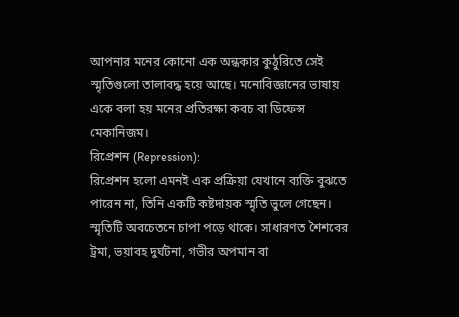আপনার মনের কোনো এক অন্ধকার কুঠুরিতে সেই স্মৃতিগুলো তালাবদ্ধ হয়ে আছে। মনোবিজ্ঞানের ভাষায় একে বলা হয় মনের প্রতিরক্ষা কবচ বা ডিফেন্স মেকানিজম।
রিপ্রেশন (Repression):
রিপ্রেশন হলো এমনই এক প্রক্রিয়া যেখানে ব্যক্তি বুঝতে পারেন না, তিনি একটি কষ্টদায়ক স্মৃতি ভুলে গেছেন। স্মৃতিটি অবচেতনে চাপা পড়ে থাকে। সাধারণত শৈশবের ট্রমা, ভয়াবহ দুর্ঘটনা, গভীর অপমান বা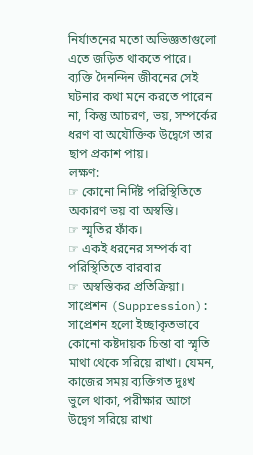নির্যাতনের মতো অভিজ্ঞতাগুলো এতে জড়িত থাকতে পারে। ব্যক্তি দৈনন্দিন জীবনের সেই ঘটনার কথা মনে করতে পারেন না, কিন্তু আচরণ, ভয়, সম্পর্কের ধরণ বা অযৌক্তিক উদ্বেগে তার ছাপ প্রকাশ পায়।
লক্ষণ:
☞ কোনো নির্দিষ্ট পরিস্থিতিতে অকারণ ভয় বা অস্বস্তি।
☞ স্মৃতির ফাঁক।
☞ একই ধরনের সম্পর্ক বা পরিস্থিতিতে বারবার
☞ অস্বস্তিকর প্রতিক্রিয়া।
সাপ্রেশন (Suppression):
সাপ্রেশন হলো ইচ্ছাকৃতভাবে কোনো কষ্টদায়ক চিন্তা বা স্মৃতি মাথা থেকে সরিয়ে রাখা। যেমন, কাজের সময় ব্যক্তিগত দুঃখ ভুলে থাকা, পরীক্ষার আগে উদ্বেগ সরিয়ে রাখা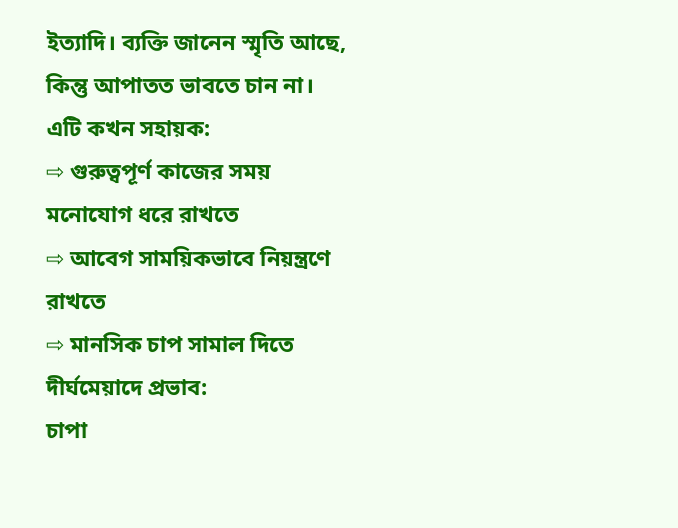ইত্যাদি। ব্যক্তি জানেন স্মৃতি আছে, কিন্তু আপাতত ভাবতে চান না।
এটি কখন সহায়ক:
⇨ গুরুত্বপূর্ণ কাজের সময় মনোযোগ ধরে রাখতে
⇨ আবেগ সাময়িকভাবে নিয়ন্ত্রণে রাখতে
⇨ মানসিক চাপ সামাল দিতে
দীর্ঘমেয়াদে প্রভাব:
চাপা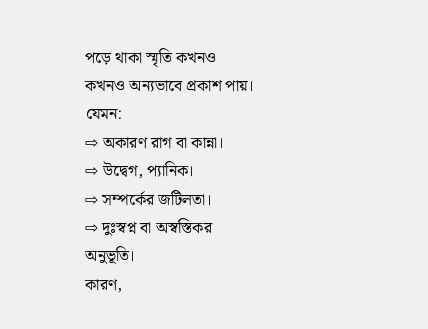পড়ে থাকা স্মৃতি কখনও কখনও অন্যভাবে প্রকাশ পায়। যেমন:
⇨ অকারণ রাগ বা কান্না।
⇨ উদ্বেগ, প্যানিক।
⇨ সম্পর্কের জটিলতা।
⇨ দুঃস্বপ্ন বা অস্বস্তিকর অনুভূতি।
কারণ,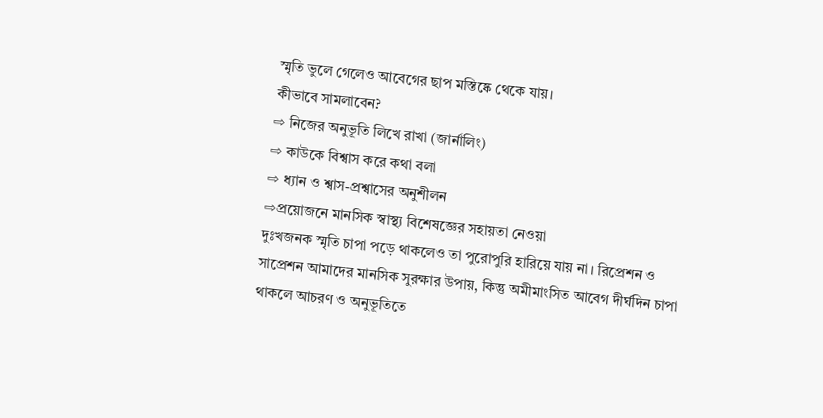স্মৃতি ভুলে গেলেও আবেগের ছাপ মস্তিষ্কে থেকে যায়।
কীভাবে সামলাবেন?
⇨ নিজের অনুভূতি লিখে রাখা (জার্নালিং)
⇨ কাউকে বিশ্বাস করে কথা বলা
⇨ ধ্যান ও শ্বাস-প্রশ্বাসের অনুশীলন
⇨প্রয়োজনে মানসিক স্বাস্থ্য বিশেষজ্ঞের সহায়তা নেওয়া
দুঃখজনক স্মৃতি চাপা পড়ে থাকলেও তা পুরোপুরি হারিয়ে যায় না। রিপ্রেশন ও সাপ্রেশন আমাদের মানসিক সুরক্ষার উপায়, কিন্তু অমীমাংসিত আবেগ দীর্ঘদিন চাপা থাকলে আচরণ ও অনুভূতিতে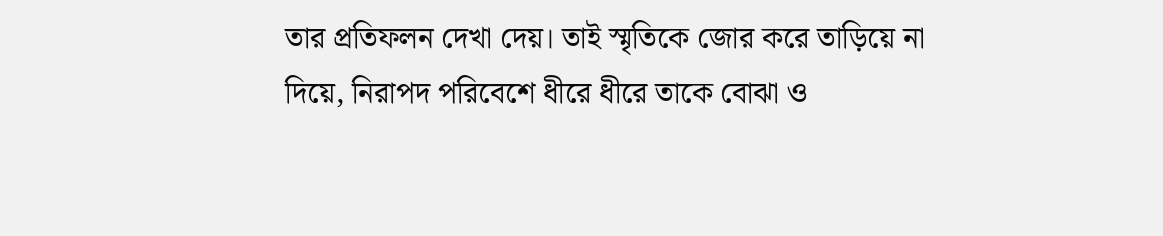তার প্রতিফলন দেখা দেয়। তাই স্মৃতিকে জোর করে তাড়িয়ে না দিয়ে, নিরাপদ পরিবেশে ধীরে ধীরে তাকে বোঝা ও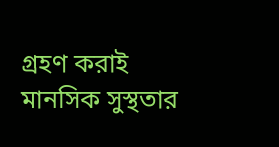গ্রহণ করাই মানসিক সুস্থতার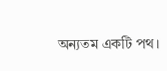অন্যতম একটি পথ।